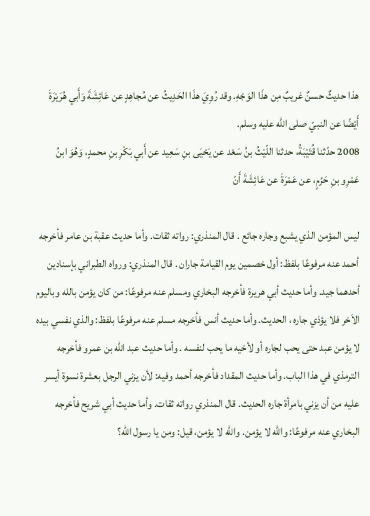هذا حديثٌ حسنٌ غريبٌ مِن هذَا الوَجْهِ. وقد رُوِيَ هذَا الحَدِيثُ عن مُجاهِدٍ عن عَائِشَةَ وَأَبي هُرَيْرَةَ أَيْضًا عن النبيّ صلى الله عليه وسلم.
2008 حدّثنا قُتَيْبَةُ، حدثنا اللّيْثُ بنُ سَعْد عن يَحْيَى بنِ سَعِيد عن أَبي بَكْرِ بنِ محمدٍ، وَهُوَ ابنُ عَمْرِو بنِ حَزْمٍ، عن عَمْرَةَ عن عَائِشَةَ أَنّ

ليس المؤمن الذي يشبع وجاره جائع . قال المنذري: رواته ثقات. وأما حديث عقبة بن عامر فأخرجه أحمد عنه مرفوعًا بلفظ: أول خصمين يوم القيامة جاران . قال المنذري: ورواه الطبراني بإسنادين أحدهما جيد. وأما حديث أبي هريرة فأخرجه البخاري ومسلم عنه مرفوعًا: من كان يؤمن بالله وباليوم الاَخر فلا يؤذي جاره ، الحديث. وأما حديث أنس فأخرجه مسلم عنه مرفوعًا بلفظ: والذي نفسي بيده لا يؤمن عبد حتى يحب لجاره أو لأخيه ما يحب لنفسه . وأما حديث عبد الله بن عمرو فأخرجه الترمذي في هذا الباب. وأما حديث المقداد فأخرجه أحمد وفيه: لأن يزني الرجل بعشرة نسوة أيسر عليه من أن يزني بامرأة جاره الحديث. قال المنذري رواته ثقات. وأما حديث أبي شريح فأخرجه البخاري عنه مرفوعًا: والله لا يؤمن. والله لا يؤمن، قيل: ومن يا رسول الله؟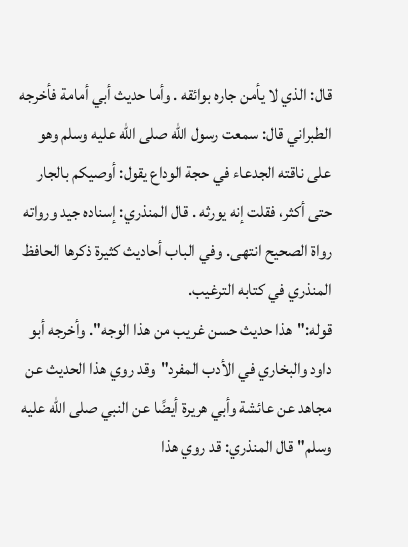قال: الذي لا يأمن جاره بوائقه . وأما حديث أبي أمامة فأخرجه الطبراني قال: سمعت رسول الله صلى الله عليه وسلم وهو على ناقته الجدعاء في حجة الوداع يقول: أوصيكم بالجار حتى أكثر، فقلت إنه يورثه . قال المنذري: إسناده جيد ورواته رواة الصحيح انتهى. وفي الباب أحاديث كثيرة ذكرها الحافظ المنذري في كتابه الترغيب.
قوله:"هذا حديث حسن غريب من هذا الوجه". وأخرجه أبو داود والبخاري في الأدب المفرد"وقد روي هذا الحديث عن مجاهد عن عائشة وأبي هريرة أيضًا عن النبي صلى الله عليه وسلم"قال المنذري: قد روي هذا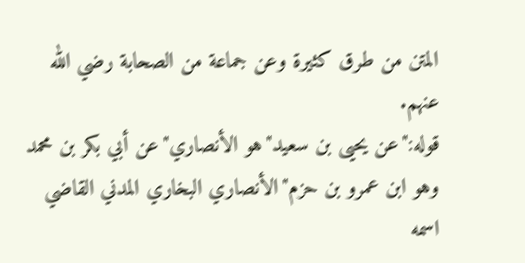المتن من طرق كثيرة وعن جماعة من الصحابة رضي الله عنهم.
قوله:"عن يحيى بن سعيد"هو الأنصاري"عن أبي بكر بن محمد وهو ابن عمرو بن حزم"الأنصاري البخاري المدني القاضي اسمه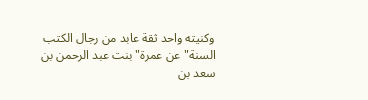وكنيته واحد ثقة عابد من رجال الكتب السنة"عن عمرة"بنت عبد الرحمن بن سعد بن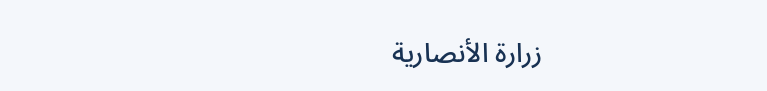زرارة الأنصارية